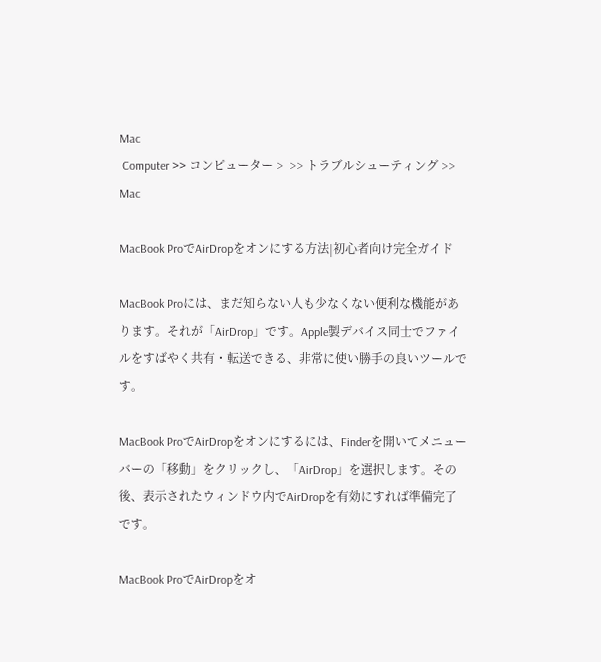Mac
 Computer >> コンピューター >  >> トラブルシューティング >> Mac

MacBook ProでAirDropをオンにする方法|初心者向け完全ガイド

MacBook Proには、まだ知らない人も少なくない便利な機能があります。それが「AirDrop」です。Apple製デバイス同士でファイルをすばやく共有・転送できる、非常に使い勝手の良いツールです。

MacBook ProでAirDropをオンにするには、Finderを開いてメニューバーの「移動」をクリックし、「AirDrop」を選択します。その後、表示されたウィンドウ内でAirDropを有効にすれば準備完了です。

MacBook ProでAirDropをオ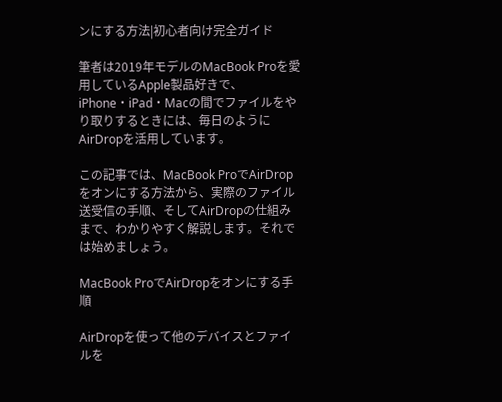ンにする方法|初心者向け完全ガイド

筆者は2019年モデルのMacBook Proを愛用しているApple製品好きで、iPhone・iPad・Macの間でファイルをやり取りするときには、毎日のようにAirDropを活用しています。

この記事では、MacBook ProでAirDropをオンにする方法から、実際のファイル送受信の手順、そしてAirDropの仕組みまで、わかりやすく解説します。それでは始めましょう。

MacBook ProでAirDropをオンにする手順

AirDropを使って他のデバイスとファイルを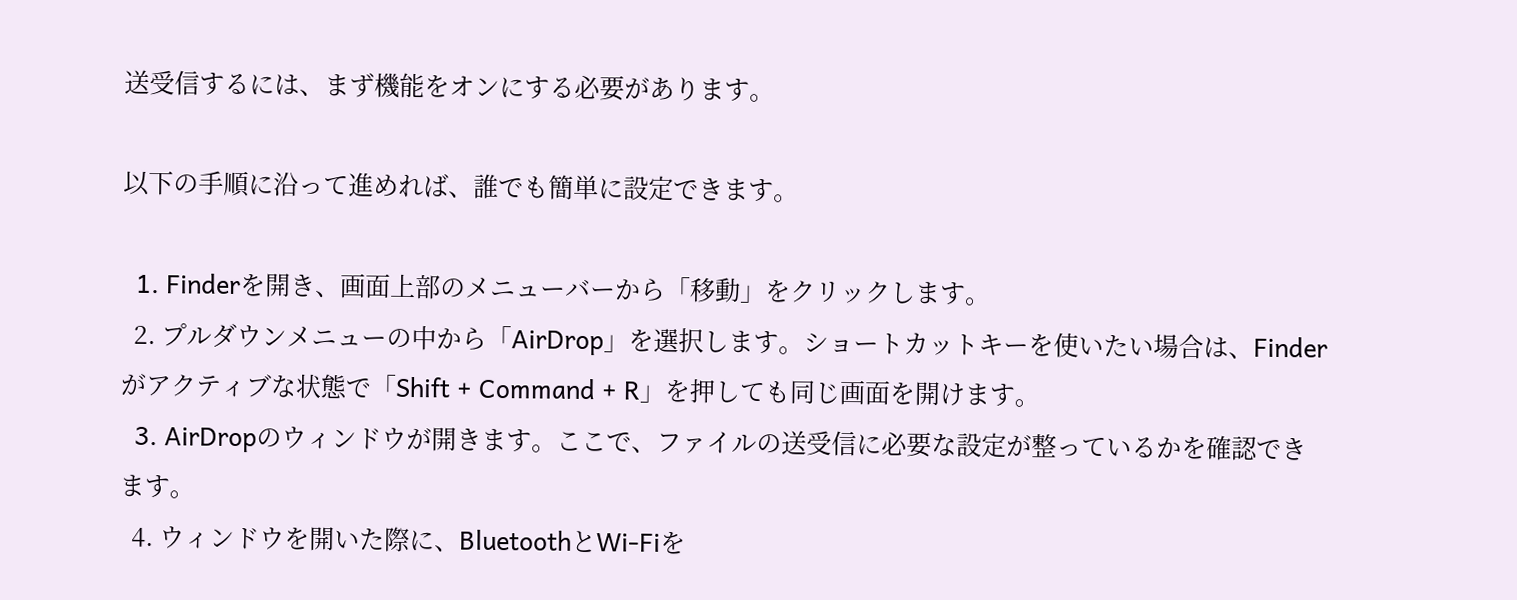送受信するには、まず機能をオンにする必要があります。

以下の手順に沿って進めれば、誰でも簡単に設定できます。

  1. Finderを開き、画面上部のメニューバーから「移動」をクリックします。
  2. プルダウンメニューの中から「AirDrop」を選択します。ショートカットキーを使いたい場合は、Finderがアクティブな状態で「Shift + Command + R」を押しても同じ画面を開けます。
  3. AirDropのウィンドウが開きます。ここで、ファイルの送受信に必要な設定が整っているかを確認できます。
  4. ウィンドウを開いた際に、BluetoothとWi-Fiを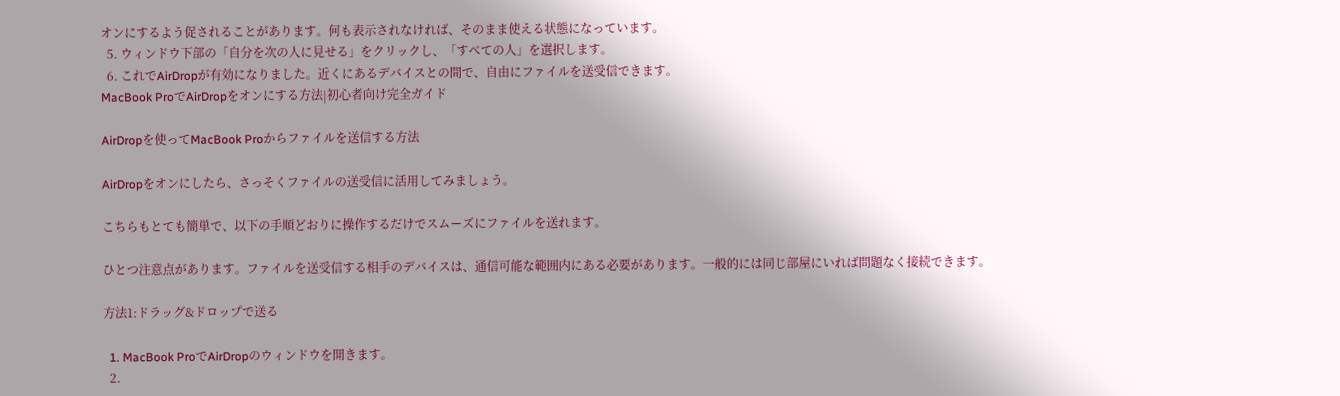オンにするよう促されることがあります。何も表示されなければ、そのまま使える状態になっています。
  5. ウィンドウ下部の「自分を次の人に見せる」をクリックし、「すべての人」を選択します。
  6. これでAirDropが有効になりました。近くにあるデバイスとの間で、自由にファイルを送受信できます。
MacBook ProでAirDropをオンにする方法|初心者向け完全ガイド

AirDropを使ってMacBook Proからファイルを送信する方法

AirDropをオンにしたら、さっそくファイルの送受信に活用してみましょう。

こちらもとても簡単で、以下の手順どおりに操作するだけでスムーズにファイルを送れます。

ひとつ注意点があります。ファイルを送受信する相手のデバイスは、通信可能な範囲内にある必要があります。一般的には同じ部屋にいれば問題なく接続できます。

方法1:ドラッグ&ドロップで送る

  1. MacBook ProでAirDropのウィンドウを開きます。
  2.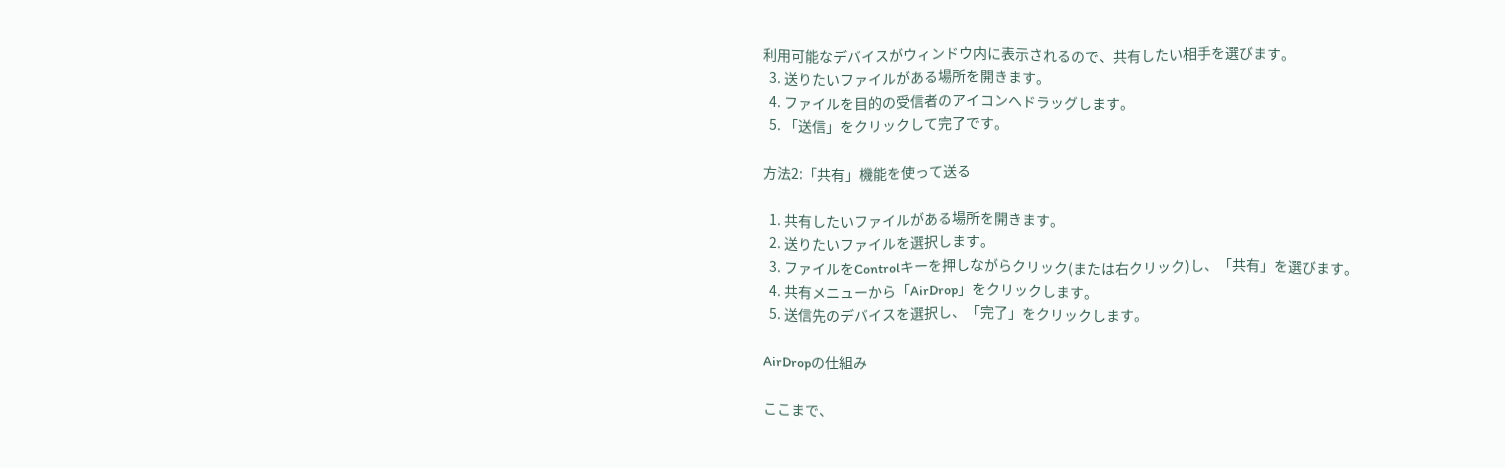利用可能なデバイスがウィンドウ内に表示されるので、共有したい相手を選びます。
  3. 送りたいファイルがある場所を開きます。
  4. ファイルを目的の受信者のアイコンへドラッグします。
  5. 「送信」をクリックして完了です。

方法2:「共有」機能を使って送る

  1. 共有したいファイルがある場所を開きます。
  2. 送りたいファイルを選択します。
  3. ファイルをControlキーを押しながらクリック(または右クリック)し、「共有」を選びます。
  4. 共有メニューから「AirDrop」をクリックします。
  5. 送信先のデバイスを選択し、「完了」をクリックします。

AirDropの仕組み

ここまで、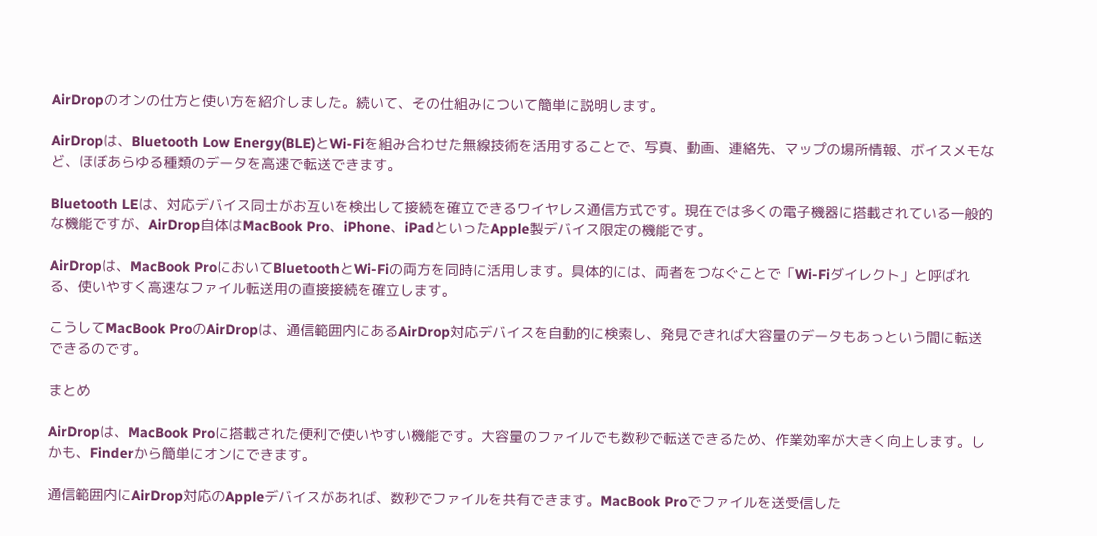AirDropのオンの仕方と使い方を紹介しました。続いて、その仕組みについて簡単に説明します。

AirDropは、Bluetooth Low Energy(BLE)とWi-Fiを組み合わせた無線技術を活用することで、写真、動画、連絡先、マップの場所情報、ボイスメモなど、ほぼあらゆる種類のデータを高速で転送できます。

Bluetooth LEは、対応デバイス同士がお互いを検出して接続を確立できるワイヤレス通信方式です。現在では多くの電子機器に搭載されている一般的な機能ですが、AirDrop自体はMacBook Pro、iPhone、iPadといったApple製デバイス限定の機能です。

AirDropは、MacBook ProにおいてBluetoothとWi-Fiの両方を同時に活用します。具体的には、両者をつなぐことで「Wi-Fiダイレクト」と呼ばれる、使いやすく高速なファイル転送用の直接接続を確立します。

こうしてMacBook ProのAirDropは、通信範囲内にあるAirDrop対応デバイスを自動的に検索し、発見できれば大容量のデータもあっという間に転送できるのです。

まとめ

AirDropは、MacBook Proに搭載された便利で使いやすい機能です。大容量のファイルでも数秒で転送できるため、作業効率が大きく向上します。しかも、Finderから簡単にオンにできます。

通信範囲内にAirDrop対応のAppleデバイスがあれば、数秒でファイルを共有できます。MacBook Proでファイルを送受信した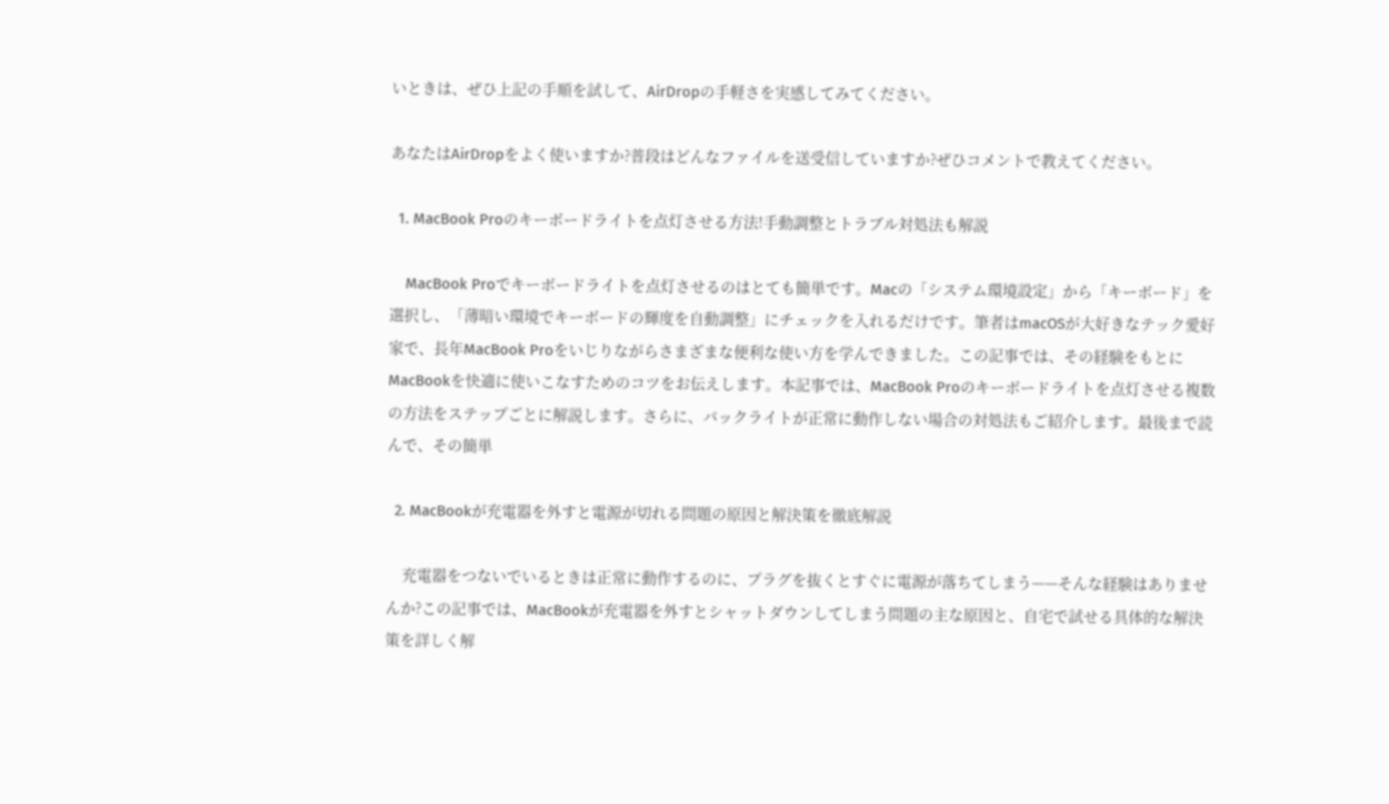いときは、ぜひ上記の手順を試して、AirDropの手軽さを実感してみてください。

あなたはAirDropをよく使いますか?普段はどんなファイルを送受信していますか?ぜひコメントで教えてください。

  1. MacBook Proのキーボードライトを点灯させる方法!手動調整とトラブル対処法も解説

    MacBook Proでキーボードライトを点灯させるのはとても簡単です。Macの「システム環境設定」から「キーボード」を選択し、「薄暗い環境でキーボードの輝度を自動調整」にチェックを入れるだけです。筆者はmacOSが大好きなテック愛好家で、長年MacBook Proをいじりながらさまざまな便利な使い方を学んできました。この記事では、その経験をもとにMacBookを快適に使いこなすためのコツをお伝えします。本記事では、MacBook Proのキーボードライトを点灯させる複数の方法をステップごとに解説します。さらに、バックライトが正常に動作しない場合の対処法もご紹介します。最後まで読んで、その簡単

  2. MacBookが充電器を外すと電源が切れる問題の原因と解決策を徹底解説

    充電器をつないでいるときは正常に動作するのに、プラグを抜くとすぐに電源が落ちてしまう——そんな経験はありませんか?この記事では、MacBookが充電器を外すとシャットダウンしてしまう問題の主な原因と、自宅で試せる具体的な解決策を詳しく解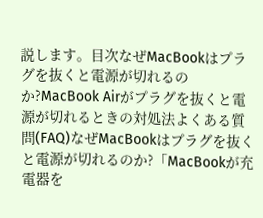説します。目次なぜMacBookはプラグを抜くと電源が切れるのか?MacBook Airがプラグを抜くと電源が切れるときの対処法よくある質問(FAQ)なぜMacBookはプラグを抜くと電源が切れるのか?「MacBookが充電器を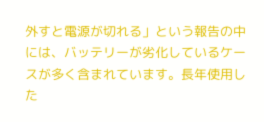外すと電源が切れる」という報告の中には、バッテリーが劣化しているケースが多く含まれています。長年使用した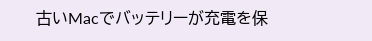古いMacでバッテリーが充電を保